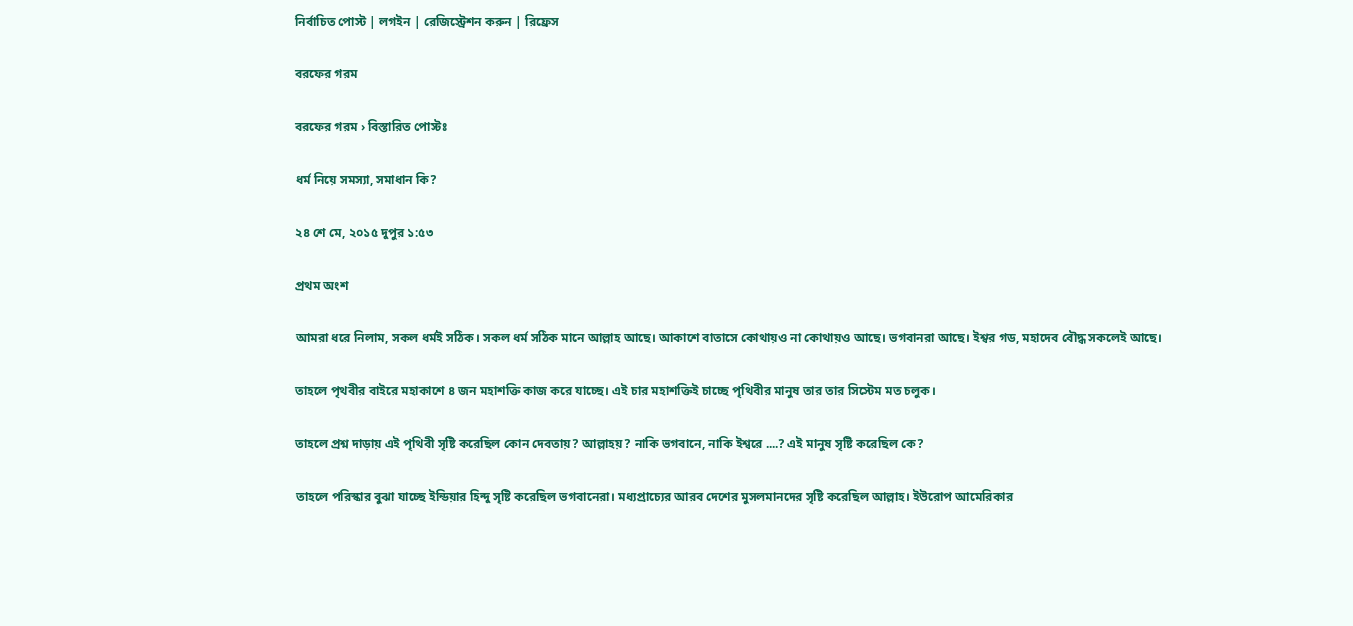নির্বাচিত পোস্ট | লগইন | রেজিস্ট্রেশন করুন | রিফ্রেস

বরফের গরম

বরফের গরম › বিস্তারিত পোস্টঃ

ধর্ম নিয়ে সমস্যা, সমাধান কি?

২৪ শে মে, ২০১৫ দুপুর ১:৫৩

প্রথম অংশ

আমরা ধরে নিলাম, সকল ধর্মই সঠিক। সকল ধর্ম সঠিক মানে আল্লাহ আছে। আকাশে বাতাসে কোথায়ও না কোথায়ও আছে। ভগবানরা আছে। ইশ্বর গড, মহাদেব বৌদ্ধ সকলেই আছে।

তাহলে পৃথবীর বাইরে মহাকাশে ৪ জন মহাশক্তি কাজ করে যাচ্ছে। এই চার মহাশক্তিই চাচ্ছে পৃথিবীর মানুষ তার তার সিস্টেম মত চলুক।

তাহলে প্রশ্ন দাড়ায় এই পৃথিবী সৃষ্টি করেছিল কোন দেবতায়? আল্লাহয়? নাকি ভগবানে, নাকি ইশ্বরে ....? এই মানুষ সৃষ্টি করেছিল কে?

তাহলে পরিস্কার বুঝা যাচ্ছে ইন্ডিয়ার হিন্দু সৃষ্টি করেছিল ভগবানেরা। মধ্যপ্রাচ্যের আরব দেশের মুসলমানদের সৃষ্টি করেছিল আল্লাহ। ইউরোপ আমেরিকার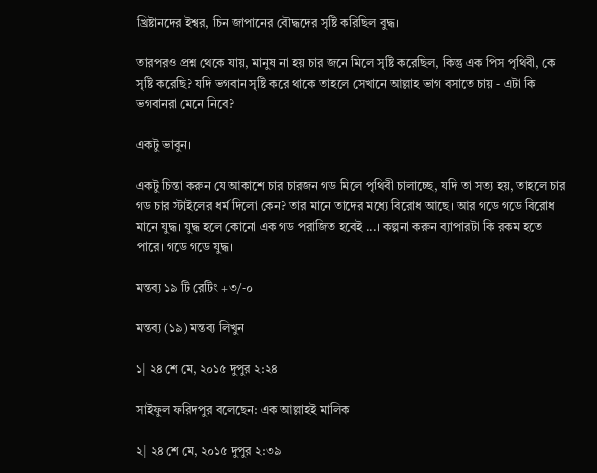খ্রিষ্টানদের ইশ্বর, চিন জাপানের বৌদ্ধদের সৃষ্টি করিছিল বুদ্ধ।

তারপরও প্রশ্ন থেকে যায়, মানুষ না হয় চার জনে মিলে সৃষ্টি করেছিল, কিন্তু এক পিস পৃথিবী, কে সৃষ্টি করেছি? যদি ভগবান সৃষ্টি করে থাকে তাহলে সেখানে আল্লাহ ভাগ বসাতে চায় - এটা কি ভগবানরা মেনে নিবে?

একটু ভাবুন।

একটু চিন্তা করুন যে আকাশে চার চারজন গড মিলে পৃথিবী চালাচ্ছে, যদি তা সত্য হয়, তাহলে চার গড চার স্টাইলের ধর্ম দিলো কেন? তার মানে তাদের মধ্যে বিরোধ আছে। আর গডে গডে বিরোধ মানে যুদ্ধ। যুদ্ধ হলে কোনো এক গড পরাজিত হবেই ...। কল্পনা করুন ব্যাপারটা কি রকম হতে পারে। গডে গডে যুদ্ধ।

মন্তব্য ১৯ টি রেটিং +৩/-০

মন্তব্য (১৯) মন্তব্য লিখুন

১| ২৪ শে মে, ২০১৫ দুপুর ২:২৪

সাইফুল ফরিদপুর বলেছেন: এক আল্লাহই মালিক

২| ২৪ শে মে, ২০১৫ দুপুর ২:৩৯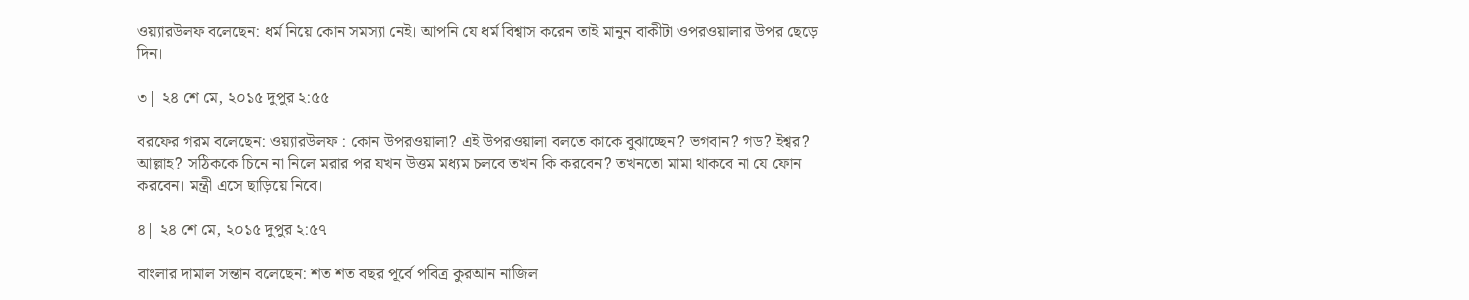ওয়্যারউলফ বলেছেন: ধর্ম নিয়ে কোন সমস্যা নেই। আপনি যে ধর্ম বিশ্বাস করেন তাই মানুন বাকীটা ওপরওয়ালার উপর ছেড়ে দিন।

৩| ২৪ শে মে, ২০১৫ দুপুর ২:৫৫

বরফের গরম বলেছেন: ওয়্যারউলফ : কোন উপরওয়ালা? এই উপরওয়ালা বলতে কাকে বুঝাচ্ছেন? ভগবান? গড? ইশ্বর? আল্লাহ? সঠিককে চিনে না নিলে মরার পর যখন উত্তম মধ্যম চলবে তখন কি করবেন? তখনতো মামা থাকবে না যে ফোন করবেন। মন্ত্রী এসে ছাড়িয়ে নিবে।

৪| ২৪ শে মে, ২০১৫ দুপুর ২:৫৭

বাংলার দামাল সন্তান বলেছেন: শত শত বছর পূর্বে পবিত্র কুরআন নাজিল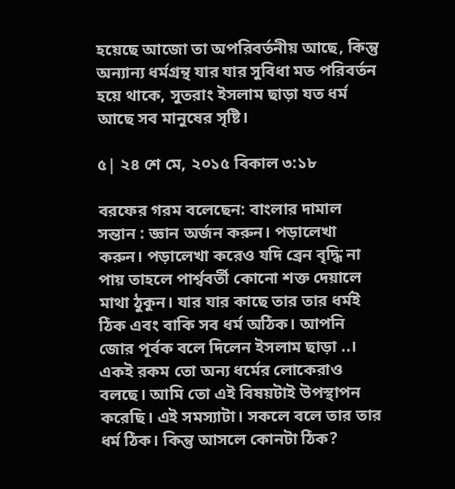হয়েছে আজো তা অপরিবর্তনীয় আছে, কিন্তু অন্যান্য ধর্মগ্রন্থ যার যার সুবিধা মত পরিবর্তন হয়ে থাকে, সুতরাং ইসলাম ছাড়া যত ধর্ম আছে সব মানুষের সৃষ্টি।

৫| ২৪ শে মে, ২০১৫ বিকাল ৩:১৮

বরফের গরম বলেছেন: বাংলার দামাল সন্তান : জ্ঞান অর্জন করুন। পড়ালেখা করুন। পড়ালেখা করেও যদি ব্রেন বৃদ্ধি না পায় তাহলে পার্শ্ববর্তী কোনো শক্ত দেয়ালে মাথা ঠুকুন। যার যার কাছে তার তার ধর্মই ঠিক এবং বাকি সব ধর্ম অঠিক। আপনি জোর পূর্বক বলে দিলেন ইসলাম ছাড়া ..। একই রকম তো অন্য ধর্মের লোকেরাও বলছে। আমি তো এই বিষয়টাই উপস্থাপন করেছি। এই সমস্যাটা। সকলে বলে তার তার ধর্ম ঠিক। কিন্তু আসলে কোনটা ঠিক?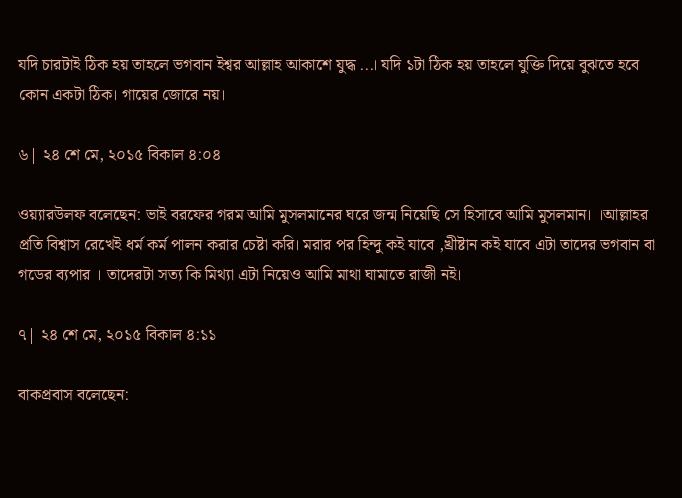যদি চারটাই ঠিক হয় তাহলে ভগবান ইশ্বর আল্লাহ আকাশে যুদ্ধ ...। যদি ১টা ঠিক হয় তাহলে যুক্তি দিয়ে বুঝতে হবে কোন একটা ঠিক। গায়ের জোরে নয়।

৬| ২৪ শে মে, ২০১৫ বিকাল ৪:০৪

ওয়্যারউলফ বলেছেন: ভাই বরফের গরম আমি মুসলমানের ঘরে জন্ম নিয়েছি সে হিসাবে আমি মুসলমান। ।আল্লাহর প্রতি বিশ্বাস রেখেই ধর্ম কর্ম পালন করার চেষ্টা করি। মরার পর হিন্দু কই যাবে ,খ্রীষ্টান কই যাবে এটা তাদের ভগবান বা গডের ব্যপার । তাদেরটা সত্য কি মিথ্যা এটা নিয়েও আমি মাথা ঘামাতে রাজী নই।

৭| ২৪ শে মে, ২০১৫ বিকাল ৪:১১

বাকপ্রবাস বলেছেন: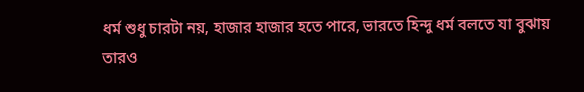ধর্ম শুধু চারটা নয়, হাজার হাজার হতে পারে, ভারতে হিন্দু ধর্ম বলতে যা বুঝায় তারও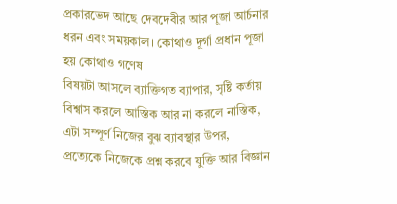প্রকারভেদ আছে দেবদেবীর আর পূজা আর্চনার ধরন এবং সময়কাল। কোথাও দূর্গা প্রধান পূজা হয় কোথাও গণেষ
বিষয়টা আসলে ব্যাক্তিগত ব্যাপার, সৃষ্টি কর্তায় বিশ্বাস করলে আস্তিক আর না করলে নাস্তিক, এটা সম্পূর্ণ নিজের বুঝ ব্যাবস্থার উপর, প্রত্যেকে নিজেকে প্রশ্ন করবে যুক্তি আর বিজ্ঞান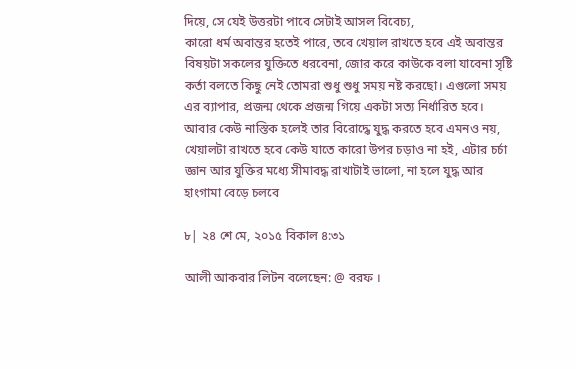দিয়ে, সে যেই উত্তরটা পাবে সেটাই আসল বিবেচ্য,
কারো ধর্ম অবান্তর হতেই পারে, তবে খেয়াল রাখতে হবে এই অবান্তর বিষয়টা সকলের যুক্তিতে ধরবেনা, জোর করে কাউকে বলা যাবেনা সৃষ্টি কর্তা বলতে কিছু নেই তোমরা শুধু শুধু সময় নষ্ট করছো। এগুলো সময় এর ব্যাপার, প্রজন্ম থেকে প্রজন্ম গিয়ে একটা সত্য নির্ধারিত হবে।
আবার কেউ নাস্তিক হলেই তার বিরোদ্ধে যুদ্ধ করতে হবে এমনও নয়, খেয়ালটা রাখতে হবে কেউ যাতে কারো উপর চড়াও না হই, এটার চর্চা জ্ঞান আর যুক্তির মধ্যে সীমাবদ্ধ রাখাটাই ভালো, না হলে যুদ্ধ আর হাংগামা বেড়ে চলবে

৮| ২৪ শে মে, ২০১৫ বিকাল ৪:৩১

আলী আকবার লিটন বলেছেন: @ বরফ ।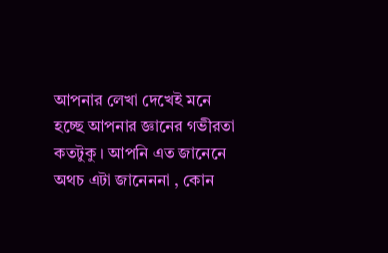আপনার লেখা দেখেই মনে হচ্ছে আপনার জ্ঞানের গভীরতা কতটুকু । আপনি এত জানেনে অথচ এটা জানেননা , কোন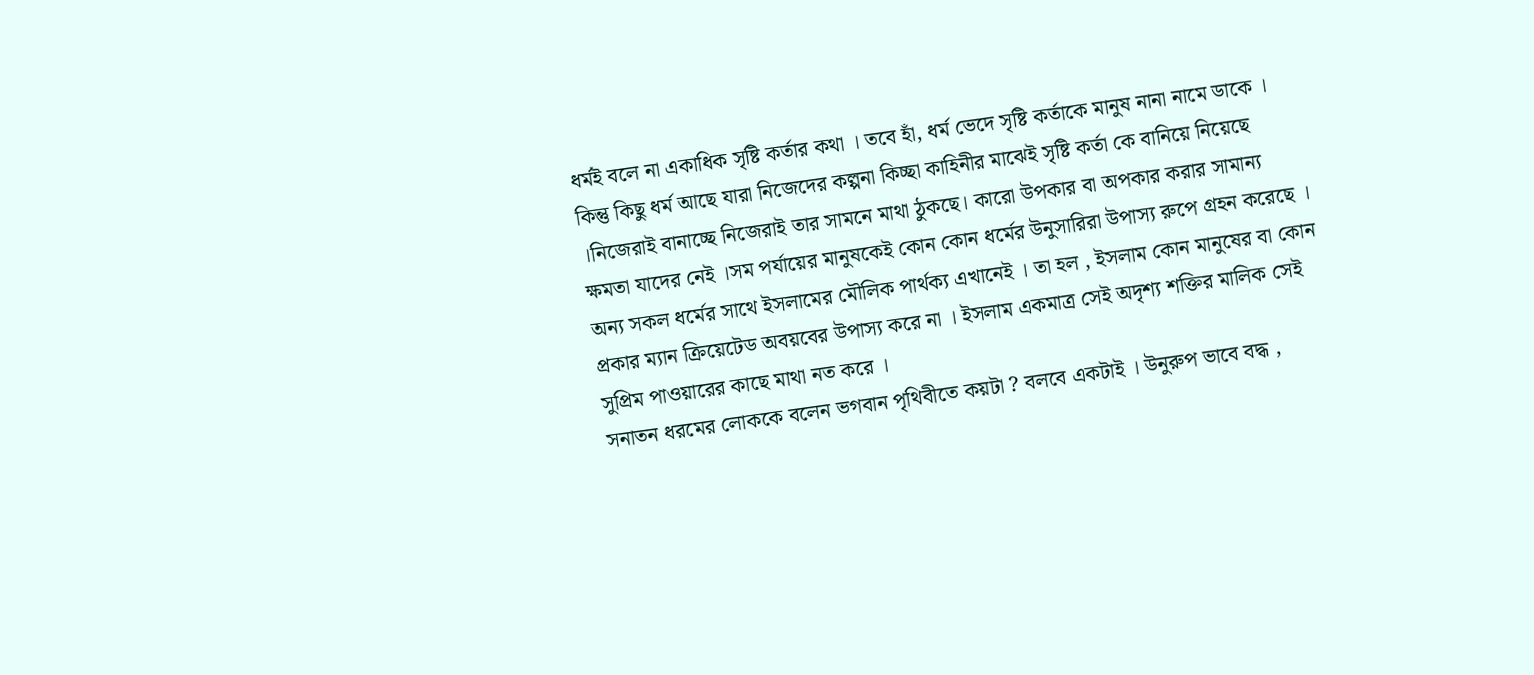ধর্মই বলে না একাধিক সৃষ্টি কর্তার কথা । তবে হাঁ, ধর্ম ভেদে সৃষ্টি কর্তাকে মানুষ নানা নামে ডাকে । কিন্তু কিছু ধর্ম আছে যারা নিজেদের কল্পনা কিচ্ছা কাহিনীর মাঝেই সৃষ্টি কর্তা কে বানিয়ে নিয়েছে ।নিজেরাই বানাচ্ছে নিজেরাই তার সামনে মাথা ঠুকছে। কারো উপকার বা অপকার করার সামান্য ক্ষমতা যাদের নেই ।সম পর্যায়ের মানুষকেই কোন কোন ধর্মের উনুসারিরা উপাস্য রুপে গ্রহন করেছে ।
অন্য সকল ধর্মের সাথে ইসলামের মৌলিক পার্থক্য এখানেই । তা হল , ইসলাম কোন মানুষের বা কোন প্রকার ম্যান ক্রিয়েটেড অবয়বের উপাস্য করে না । ইসলাম একমাত্র সেই অদৃশ্য শক্তির মালিক সেই সুপ্রিম পাওয়ারের কাছে মাথা নত করে ।
সনাতন ধরমের লোককে বলেন ভগবান পৃথিবীতে কয়টা ? বলবে একটাই । উনুরুপ ভাবে বদ্ধ ,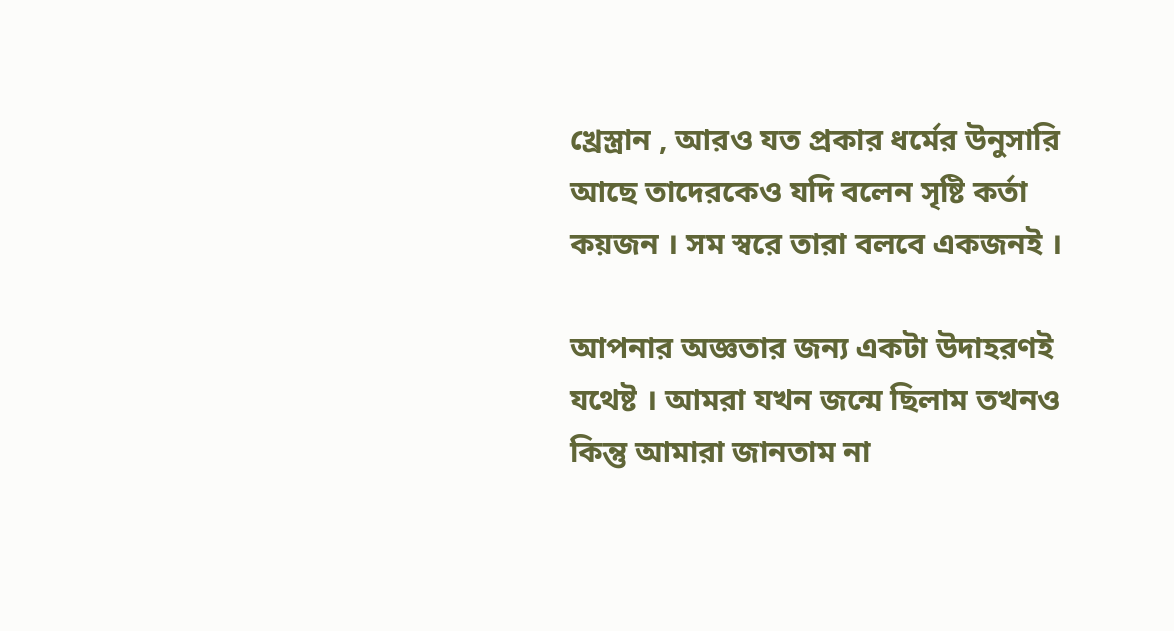খ্রেস্ত্রান , আরও যত প্রকার ধর্মের উনুসারি আছে তাদেরকেও যদি বলেন সৃষ্টি কর্তা কয়জন । সম স্বরে তারা বলবে একজনই ।

আপনার অজ্ঞতার জন্য একটা উদাহরণই যথেষ্ট । আমরা যখন জন্মে ছিলাম তখনও কিন্তু আমারা জানতাম না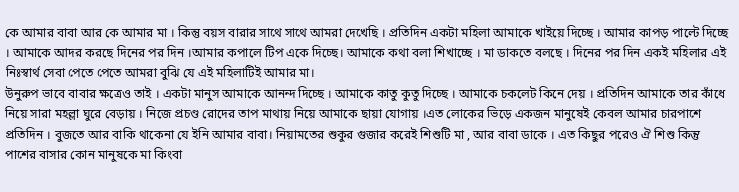কে আমার বাবা আর কে আমার মা । কিন্তু বয়স বারার সাথে সাথে আমরা দেখেছি । প্রতিদিন একটা মহিলা আমাকে খাইয়ে দিচ্ছে । আমার কাপড় পাল্টে দিচ্ছে । আমাকে আদর করছে দিনের পর দিন ।আমার কপালে টিপ একে দিচ্ছে। আমাকে কথা বলা শিখাচ্ছে । মা ডাকতে বলছে । দিনের পর দিন একই মহিলার এই নিঃস্বার্থ সেবা পেতে পেতে আমরা বুঝি যে এই মহিলাটিই আমার মা।
উনুরুপ ভাবে বাবার ক্ষত্রেও তাই । একটা মানুস আমাকে আনন্দ দিচ্ছে । আমাকে কাতু কুতু দিচ্ছে । আমাকে চকলেট কিনে দেয় । প্রতিদিন আমাকে তার কাঁধে নিয়ে সারা মহল্লা ঘুরে বেড়ায় । নিজে প্রচণ্ড রোদের তাপ মাথায় নিয়ে আমাকে ছায়া যোগায় ।এত লোকের ভিড়ে একজন মানুষেই কেবল আমার চারপাশে প্রতিদিন । বুজতে আর বাকি থাকেনা যে ইনি আমার বাবা। নিয়ামতের শুকুর গুজার করেই শিশুটি মা , আর বাবা ডাকে । এত কিছুর পরেও ঐ শিশু কিন্তু পাশের বাসার কোন মানুষকে মা কিংবা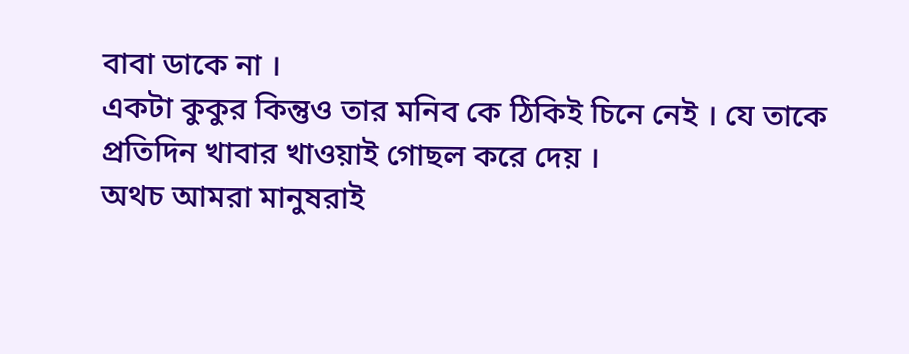বাবা ডাকে না ।
একটা কুকুর কিন্তুও তার মনিব কে ঠিকিই চিনে নেই । যে তাকে প্রতিদিন খাবার খাওয়াই গোছল করে দেয় ।
অথচ আমরা মানুষরাই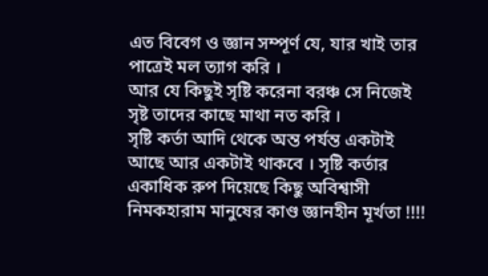এত বিবেগ ও জ্ঞান সম্পূর্ণ যে, যার খাই তার পাত্রেই মল ত্যাগ করি ।
আর যে কিছুই সৃষ্টি করেনা বরঞ্চ সে নিজেই সৃষ্ট তাদের কাছে মাথা নত করি ।
সৃষ্টি কর্তা আদি থেকে অন্ত পর্যন্ত একটাই আছে আর একটাই থাকবে । সৃষ্টি কর্তার একাধিক রুপ দিয়েছে কিছু অবিশ্বাসী নিমকহারাম মানুষের কাণ্ড জ্ঞানহীন মূর্খতা !!!!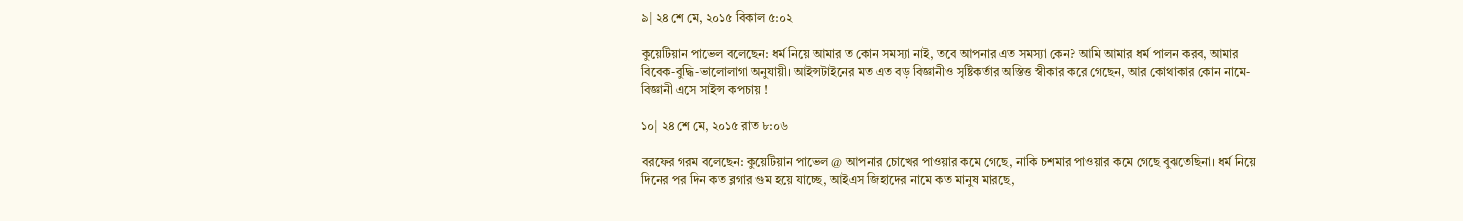৯| ২৪ শে মে, ২০১৫ বিকাল ৫:০২

কুয়েটিয়ান পাভেল বলেছেন: ধর্ম নিয়ে আমার ত কোন সমস্যা নাই, তবে আপনার এত সমস্যা কেন? আমি আমার ধর্ম পালন করব, আমার বিবেক-বুদ্ধি-ভালোলাগা অনুযায়ী। আইন্সটাইনের মত এত বড় বিজ্ঞানীও সৃষ্টিকর্তার অস্তিত্ত স্বীকার করে গেছেন, আর কোথাকার কোন নামে-বিজ্ঞানী এসে সাইন্স কপচায় !

১০| ২৪ শে মে, ২০১৫ রাত ৮:০৬

বরফের গরম বলেছেন: কুয়েটিয়ান পাভেল @ আপনার চোখের পাওয়ার কমে গেছে, নাকি চশমার পাওয়ার কমে গেছে বুঝতেছিনা। ধর্ম নিয়ে দিনের পর দিন কত ব্লগার গুম হয়ে যাচ্ছে, আইএস জিহাদের নামে কত মানুষ মারছে,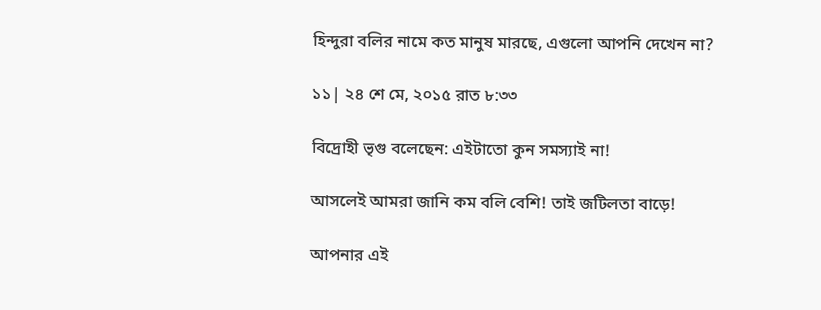হিন্দুরা বলির নামে কত মানুষ মারছে, এগুলো আপনি দেখেন না?

১১| ২৪ শে মে, ২০১৫ রাত ৮:৩৩

বিদ্রোহী ভৃগু বলেছেন: এইটাতো কুন সমস্যাই না!

আসলেই আমরা জানি কম বলি বেশি! তাই জটিলতা বাড়ে!

আপনার এই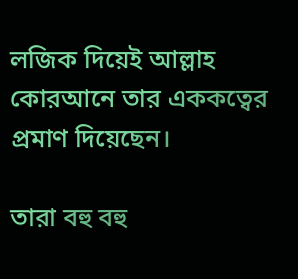লজিক দিয়েই আল্লাহ কোরআনে তার এককত্বের প্রমাণ দিয়েছেন।

তারা বহু বহু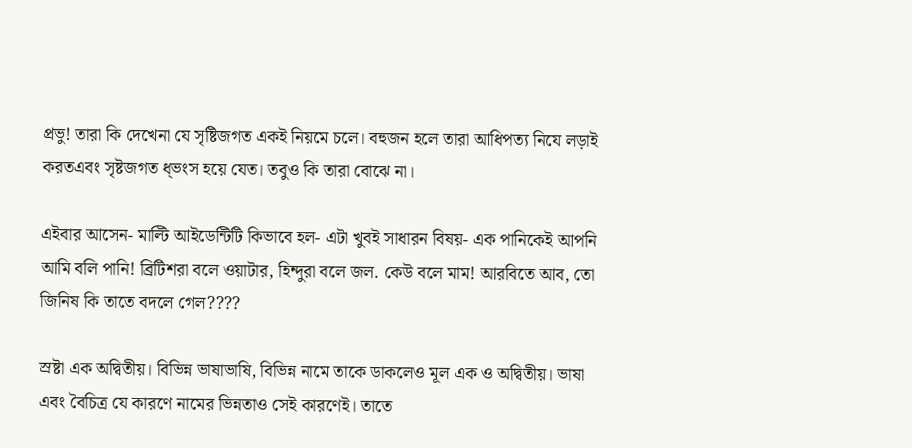প্রভু! তারা কি দেখেনা যে সৃষ্টিজগত একই নিয়মে চলে। বহুজন হলে তারা আধিপত্য নিযে লড়াই করতএবং সৃষ্টজগত ধ্ভংস হয়ে যেত। তবুও কি তারা বোঝে না।

এইবার আসেন- মাল্টি আইডেন্টিটি কিভাবে হল- এটা খুবই সাধারন বিষয়- এক পানিকেই আপনি আমি বলি পানি! ব্রিটিশরা বলে ওয়াটার, হিন্দুরা বলে জল. কেউ বলে মাম! আরবিতে আব, তো জিনিষ কি তাতে বদলে গেল????

স্রষ্টা এক অদ্বিতীয়। বিভিন্ন ভাষাভাষি, বিভিন্ন নামে তাকে ডাকলেও মূল এক ও অদ্বিতীয়। ভাষা এবং বৈচিত্র যে কারণে নামের ভিন্নতাও সেই কারণেই। তাতে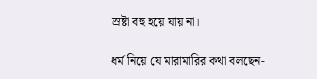স্রষ্টা বহু হয়ে যায় না।

ধর্ম নিয়ে যে মারামারির কথা বলছেন-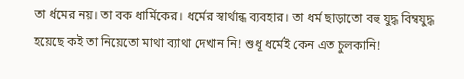তা র্ধমের নয়। তা বক ধার্মিকের। ধর্মের স্বার্থান্ধ ব্যবহার। তা ধর্ম ছাড়াতো বহু যুদ্ধ বিম্বযুদ্ধ হয়েছে কই তা নিয়েতো মাথা ব্যাথা দেখান নি! শুধূ ধর্মেই কেন এত চুলকানি!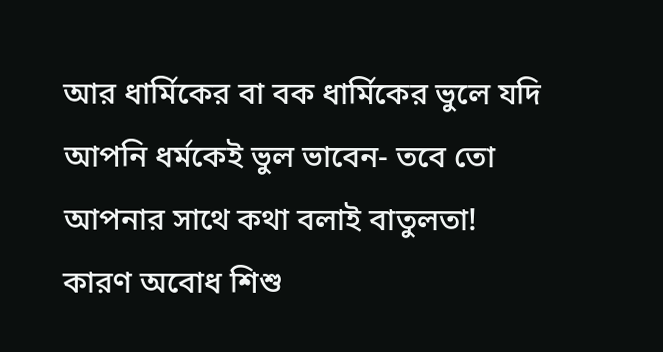আর ধার্মিকের বা বক ধার্মিকের ভুলে যদি আপনি ধর্মকেই ভুল ভাবেন- তবে তো আপনার সাথে কথা বলাই বাতুলতা!
কারণ অবোধ শিশু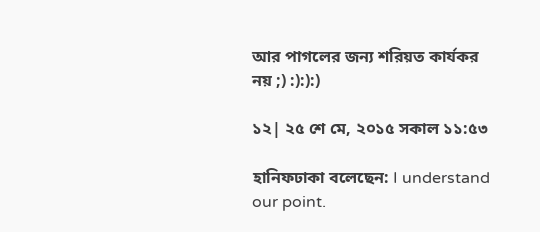আর পাগলের জন্য শরিয়ত কার্যকর নয় ;) :):):)

১২| ২৫ শে মে, ২০১৫ সকাল ১১:৫৩

হানিফঢাকা বলেছেন: I understand our point.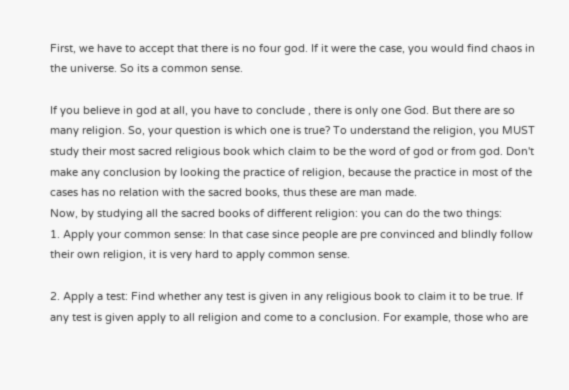First, we have to accept that there is no four god. If it were the case, you would find chaos in the universe. So its a common sense.

If you believe in god at all, you have to conclude , there is only one God. But there are so many religion. So, your question is which one is true? To understand the religion, you MUST study their most sacred religious book which claim to be the word of god or from god. Don't make any conclusion by looking the practice of religion, because the practice in most of the cases has no relation with the sacred books, thus these are man made.
Now, by studying all the sacred books of different religion: you can do the two things:
1. Apply your common sense: In that case since people are pre convinced and blindly follow their own religion, it is very hard to apply common sense.

2. Apply a test: Find whether any test is given in any religious book to claim it to be true. If any test is given apply to all religion and come to a conclusion. For example, those who are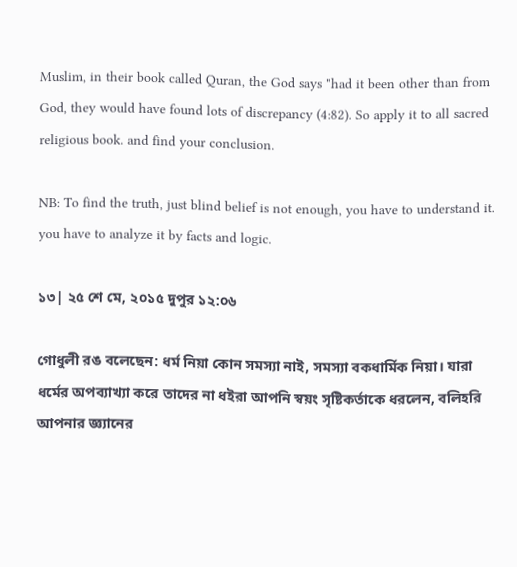Muslim, in their book called Quran, the God says "had it been other than from God, they would have found lots of discrepancy (4:82). So apply it to all sacred religious book. and find your conclusion.

NB: To find the truth, just blind belief is not enough, you have to understand it. you have to analyze it by facts and logic.

১৩| ২৫ শে মে, ২০১৫ দুপুর ১২:০৬

গোধুলী রঙ বলেছেন: ধর্ম নিয়া কোন সমস্যা নাই, সমস্যা বকধার্মিক নিয়া। যারা ধর্মের অপব্যাখ্যা করে তাদের না ধইরা আপনি স্বয়ং সৃষ্টিকর্তাকে ধরলেন, বলিহরি আপনার জ্ঞ্যানের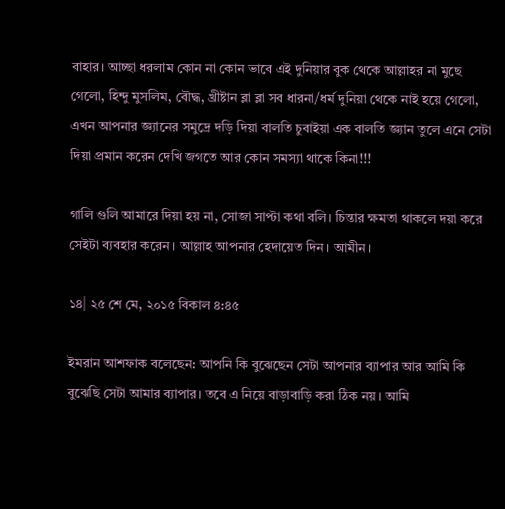বাহার। আচ্ছা ধরলাম কোন না কোন ভাবে এই দুনিয়ার বুক থেকে আল্লাহর না মুছে গেলো, হিন্দু মুসলিম, বৌদ্ধ, খ্রীষ্টান ব্লা ব্লা সব ধারনা/ধর্ম দুনিয়া থেকে নাই হয়ে গেলো, এখন আপনার জ্ঞ্যানের সমুদ্রে দড়ি দিয়া বালতি চুবাইয়া এক বালতি জ্ঞ্যান তুলে এনে সেটা দিয়া প্রমান করেন দেখি জগতে আর কোন সমস্যা থাকে কিনা!!!

গালি গুলি আমারে দিয়া হয় না, সোজা সাপ্টা কথা বলি। চিন্তার ক্ষমতা থাকলে দয়া করে সেইটা ব্যবহার করেন। আল্লাহ আপনার হেদায়েত দিন। আমীন।

১৪| ২৫ শে মে, ২০১৫ বিকাল ৪:৪৫

ইমরান আশফাক বলেছেন: আপনি কি বুঝেছেন সেটা আপনার ব্যাপার আর আমি কি বুঝেছি সেটা আমার ব্যাপার। তবে এ নিয়ে বাড়াবাড়ি করা ঠিক নয়। আমি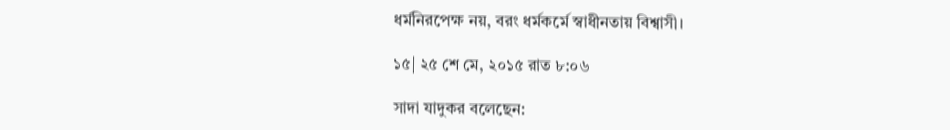ধর্মনিরপেক্ষ নয়, বরং ধর্মকর্মে স্বাধীনতায় বিশ্বাসী।

১৫| ২৫ শে মে, ২০১৫ রাত ৮:০৬

সাদা যাদুকর বলেছেন: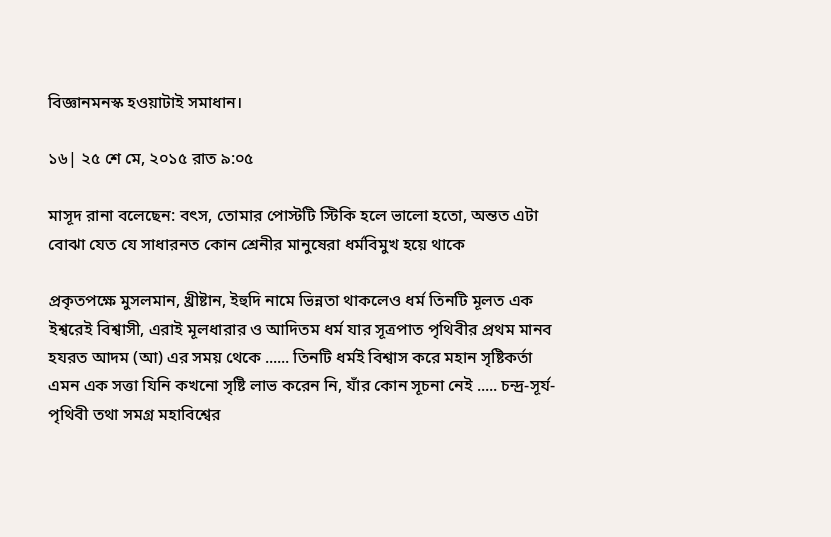বিজ্ঞানমনস্ক হওয়াটাই সমাধান।

১৬| ২৫ শে মে, ২০১৫ রাত ৯:০৫

মাসূদ রানা বলেছেন: বৎস, তোমার পোস্টটি স্টিকি হলে ভালো হতো, অন্তত এটা বোঝা যেত যে সাধারনত কোন শ্রেনীর মানুষেরা ধর্মবিমুখ হয়ে থাকে

প্রকৃতপক্ষে মুসলমান, খ্রীষ্টান, ইহুদি নামে ভিন্নতা থাকলেও ধর্ম তিনটি মূলত এক ইশ্বরেই বিশ্বাসী, এরাই মূলধারার ও আদিতম ধর্ম যার সূত্রপাত পৃথিবীর প্রথম মানব হযরত আদম (আ) এর সময় থেকে ...... তিনটি ধর্মই বিশ্বাস করে মহান সৃষ্টিকর্তা এমন এক সত্তা যিনি কখনো সৃষ্টি লাভ করেন নি, যাঁর কোন সূচনা নেই ..... চন্দ্র-সূর্য-পৃথিবী তথা সমগ্র মহাবিশ্বের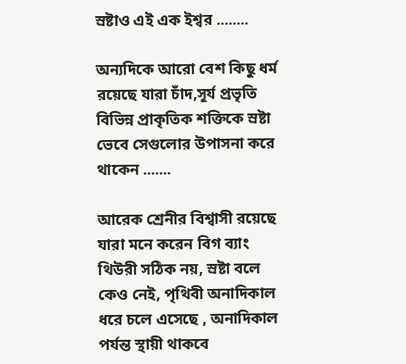স্রষ্টাও এই এক ইশ্বর ........

অন্যদিকে আরো বেশ কিছু ধর্ম রয়েছে যারা চাঁদ,সূর্য প্রভৃতি বিভিন্ন প্রাকৃতিক শক্তিকে স্রষ্টা ভেবে সেগুলোর উপাসনা করে থাকেন .......

আরেক শ্রেনীর বিশ্বাসী রয়েছে যারা মনে করেন বিগ ব্যাং থিউরী সঠিক নয়, স্রষ্টা বলে কেও নেই, পৃথিবী অনাদিকাল ধরে চলে এসেছে , অনাদিকাল পর্যন্ত স্থায়ী থাকবে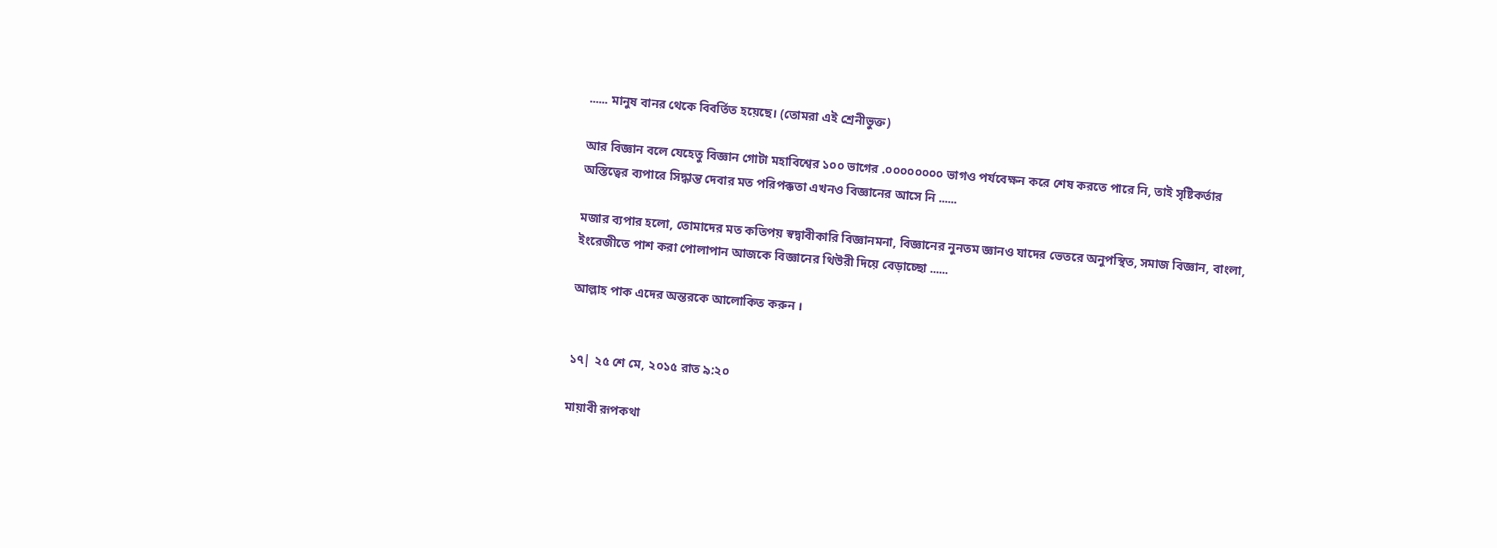...... মানুষ বানর থেকে বিবর্তিত হয়েছে। (তোমরা এই শ্রেনীভুক্ত)

আর বিজ্ঞান বলে যেহেতু বিজ্ঞান গোটা মহাবিশ্বের ১০০ ভাগের .০০০০০০০০ ভাগও পর্যবেক্ষন করে শেষ করতে পারে নি, তাই সৃষ্টিকর্তার অস্তিত্বের ব্যপারে সিদ্ধান্ত দেবার মত পরিপক্কতা এখনও বিজ্ঞানের আসে নি ......

মজার ব্যপার হলো, তোমাদের মত কতিপয় স্বদ্বাবীকারি বিজ্ঞানমনা, বিজ্ঞানের নুনতম জ্ঞানও যাদের ভেতরে অনুপস্থিত, সমাজ বিজ্ঞান, বাংলা, ইংরেজীতে পাশ করা পোলাপান আজকে বিজ্ঞানের থিউরী দিয়ে বেড়াচ্ছো ......

আল্লাহ পাক এদের অন্তরকে আলোকিত করুন ।


১৭| ২৫ শে মে, ২০১৫ রাত ৯:২০

মায়াবী রূপকথা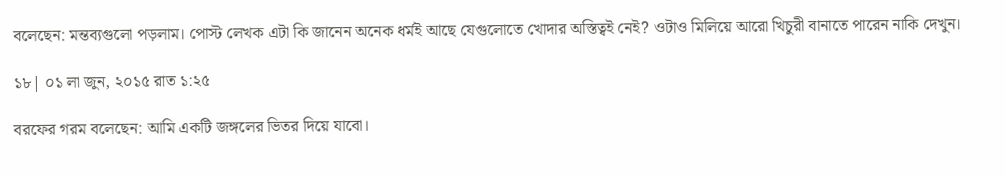বলেছেন: মন্তব্যগুলো পড়লাম। পোস্ট লেখক এটা কি জানেন অনেক ধর্মই আছে যেগুলোতে খোদার অস্তিত্বই নেই? ওটাও মিলিয়ে আরো খিচুরী বানাতে পারেন নাকি দেখুন।

১৮| ০১ লা জুন, ২০১৫ রাত ১:২৫

বরফের গরম বলেছেন: আমি একটি জঙ্গলের ভিতর দিয়ে যাবো।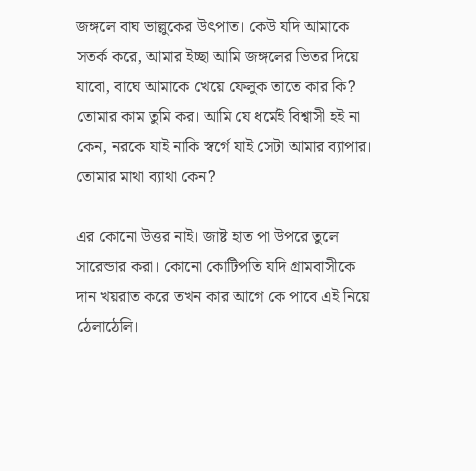জঙ্গলে বাঘ ভাল্লুকের উৎপাত। কেউ যদি আমাকে সতর্ক করে, আমার ইচ্ছা আমি জঙ্গলের ভিতর দিয়ে যাবো, বাঘে আমাকে খেয়ে ফেলুক তাতে কার কি? তোমার কাম তুমি কর। আমি যে ধর্মেই বিশ্বাসী হই না কেন, নরকে যাই নাকি স্বর্গে যাই সেটা আমার ব্যাপার। তোমার মাথা ব্যাথা কেন?

এর কোনো উত্তর নাই। জাষ্ট হাত পা উপরে তুলে সারেন্ডার করা। কোনো কোটিপতি যদি গ্রামবাসীকে দান খয়রাত করে তখন কার আগে কে পাবে এই নিয়ে ঠেলাঠেলি।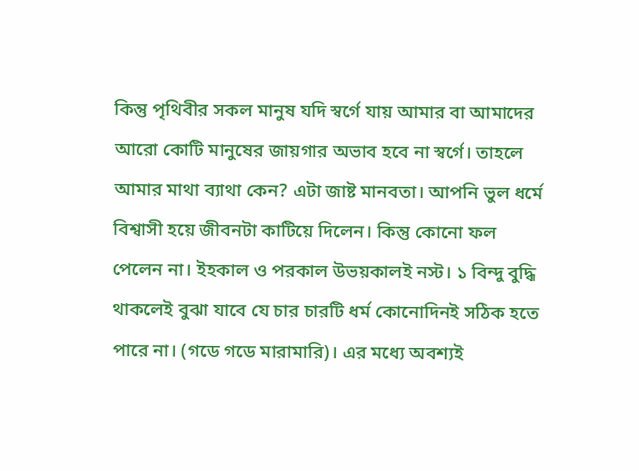কিন্তু পৃথিবীর সকল মানুষ যদি স্বর্গে যায় আমার বা আমাদের আরো কোটি মানুষের জায়গার অভাব হবে না স্বর্গে। তাহলে আমার মাথা ব্যাথা কেন? এটা জাষ্ট মানবতা। আপনি ভুল ধর্মে বিশ্বাসী হয়ে জীবনটা কাটিয়ে দিলেন। কিন্তু কোনো ফল পেলেন না। ইহকাল ও পরকাল উভয়কালই নস্ট। ১ বিন্দু বুদ্ধি থাকলেই বুঝা যাবে যে চার চারটি ধর্ম কোনোদিনই সঠিক হতে পারে না। (গডে গডে মারামারি)। এর মধ্যে অবশ্যই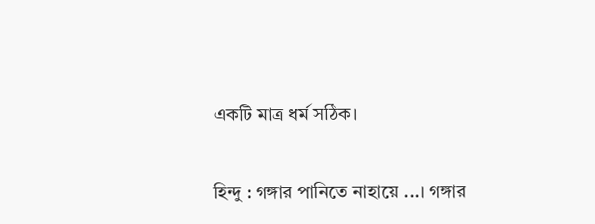একটি মাত্র ধর্ম সঠিক।

হিন্দু : গঙ্গার পানিতে নাহায়ে ...। গঙ্গার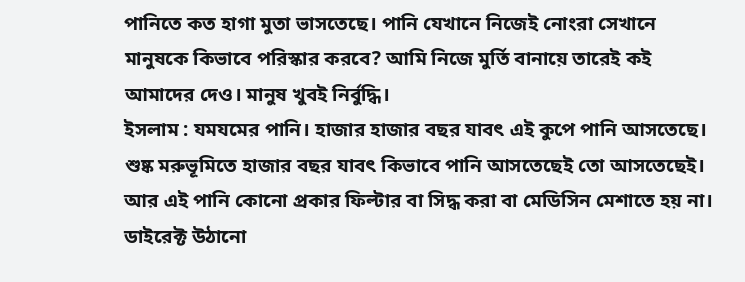পানিতে কত হাগা মুতা ভাসতেছে। পানি যেখানে নিজেই নোংরা সেখানে মানুষকে কিভাবে পরিস্কার করবে? আমি নিজে মুর্তি বানায়ে তারেই কই আমাদের দেও। মানুষ খুবই নির্বুদ্ধি।
ইসলাম : যমযমের পানি। হাজার হাজার বছর যাবৎ এই কুপে পানি আসতেছে। শুষ্ক মরুভূমিতে হাজার বছর যাবৎ কিভাবে পানি আসতেছেই তো আসতেছেই। আর এই পানি কোনো প্রকার ফিল্টার বা সিদ্ধ করা বা মেডিসিন মেশাতে হয় না। ডাইরেক্ট উঠানো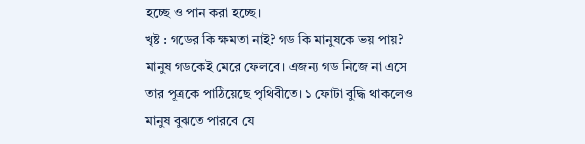হচ্ছে ও পান করা হচ্ছে।
খৃষ্ট : গডের কি ক্ষমতা নাই? গড কি মানুষকে ভয় পায়? মানুষ গডকেই মেরে ফেলবে। এজন্য গড নিজে না এসে তার পূত্রকে পাঠিয়েছে পৃথিবীতে। ১ ফোটা বুদ্ধি থাকলেও মানুষ বুঝতে পারবে যে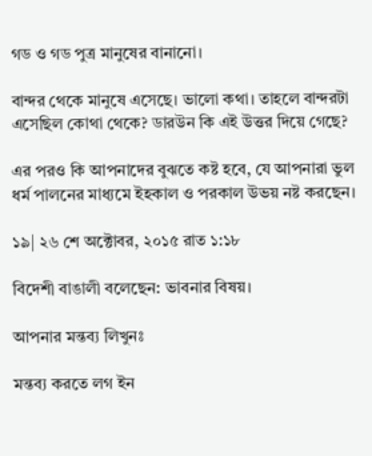গড ও গড পুত্র মানুষের বানানো।

বান্দর থেকে মানুষে এসেছে। ভালো কথা। তাহলে বান্দরটা এসেছিল কোথা থেকে? ডারউন কি এই উত্তর দিয়ে গেছে?

এর পরও কি আপনাদের বুঝতে কষ্ট হবে, যে আপনারা ভুল ধর্ম পালনের মাধ্যমে ইহকাল ও পরকাল উভয় নষ্ট করছেন।

১৯| ২৬ শে অক্টোবর, ২০১৫ রাত ১:১৮

বিদেশী বাঙালী বলেছেন: ভাবনার বিষয়।

আপনার মন্তব্য লিখুনঃ

মন্তব্য করতে লগ ইন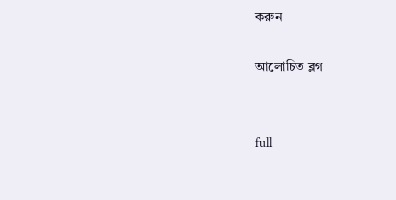করুন

আলোচিত ব্লগ


full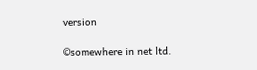version

©somewhere in net ltd.